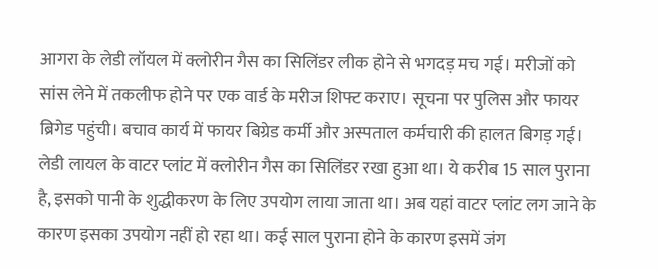आगरा के लेडी लॉयल में क्लोरीन गैस का सिलिंडर लीक होने से भगदड़ मच गई। मरीजों को सांस लेने में तकलीफ होने पर एक वार्ड के मरीज शिफ्ट कराए। सूचना पर पुलिस और फायर ब्रिगेड पहुंची। बचाव कार्य में फायर बिग्रेड कर्मी और अस्पताल कर्मचारी की हालत बिगड़ गई।
लेडी लायल के वाटर प्लांट में क्लोरीन गैस का सिलिंडर रखा हुआ था। ये करीब 15 साल पुराना है, इसको पानी के शुद्धीकरण के लिए उपयोग लाया जाता था। अब यहां वाटर प्लांट लग जाने के कारण इसका उपयोग नहीं हो रहा था। कई साल पुराना होने के कारण इसमें जंग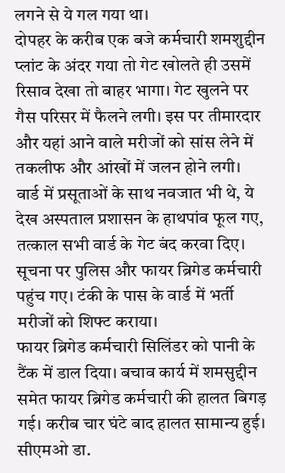लगने से ये गल गया था।
दोपहर के करीब एक बजे कर्मचारी शमशुद्दीन प्लांट के अंदर गया तो गेट खोलते ही उसमें रिसाव देखा तो बाहर भागा। गेट खुलने पर गैस परिसर में फैलने लगी। इस पर तीमारदार और यहां आने वाले मरीजों को सांस लेने में तकलीफ और आंखों में जलन होने लगी।
वार्ड में प्रसूताओं के साथ नवजात भी थे, ये देख अस्पताल प्रशासन के हाथपांव फूल गए, तत्काल सभी वार्ड के गेट बंद करवा दिए। सूचना पर पुलिस और फायर ब्रिगेड कर्मचारी पहुंच गए। टंकी के पास के वार्ड में भर्ती मरीजों को शिफ्ट कराया।
फायर ब्रिगेड कर्मचारी सिलिंडर को पानी के टैंक में डाल दिया। बचाव कार्य में शमसुद्दीन समेत फायर ब्रिगेड कर्मचारी की हालत बिगड़ गई। करीब चार घंटे बाद हालत सामान्य हुई। सीएमओ डा.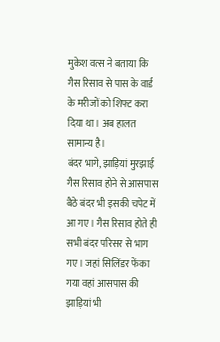मुकेश वत्स ने बताया कि गैस रिसाव से पास के वार्ड के मरीजों को शिफ्ट करा दिया था। अब हालत सामान्य है।
बंदर भागे, झाड़ियां मुरझाई
गैस रिसाव होने से आसपास बैठे बंदर भी इसकी चपेट में आ गए। गैस रिसाव होते ही सभी बंदर परिसर से भाग गए। जहां सिलिंडर फेंका गया वहां आसपास की झाड़ियां भी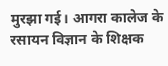मुरझा गई। आगरा कालेज के रसायन विज्ञान के शिक्षक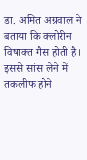डा. अमित अग्रवाल ने बताया कि क्लोरीन विषाक्त गैस होती है। इससे सांस लेने में तकलीफ होने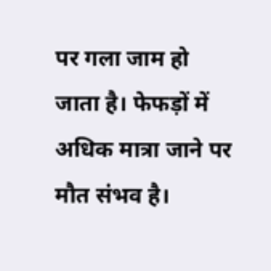पर गला जाम हो जाता है। फेफड़ों में अधिक मात्रा जाने पर मौत संभव है।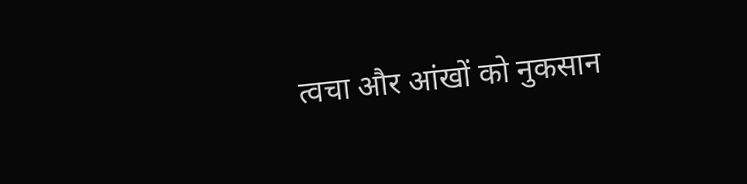त्वचा और आंखों को नुकसान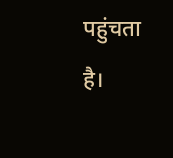पहुंचता है।